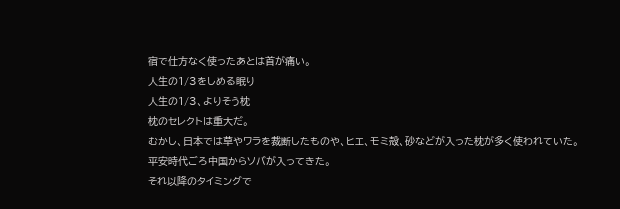宿で仕方なく使ったあとは首が痛い。
人生の1/3をしめる眠り
人生の1/3、よりそう枕
枕のセレクトは重大だ。
むかし、日本では草やワラを裁断したものや、ヒエ、モミ殻、砂などが入った枕が多く使われていた。
平安時代ごろ中国からソバが入ってきた。
それ以降のタイミングで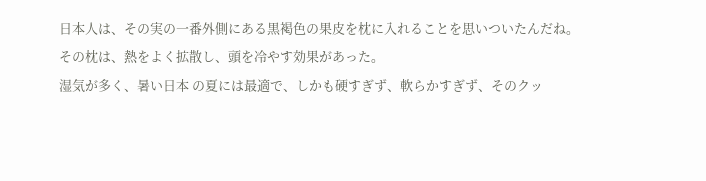日本人は、その実の一番外側にある黒褐色の果皮を枕に入れることを思いついたんだね。
その枕は、熱をよく拡散し、頭を冷やす効果があった。
湿気が多く、暑い日本 の夏には最適で、しかも硬すぎず、軟らかすぎず、そのクッ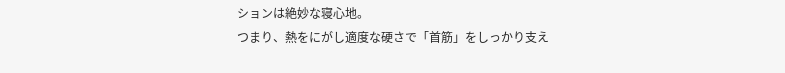ションは絶妙な寝心地。
つまり、熱をにがし適度な硬さで「首筋」をしっかり支え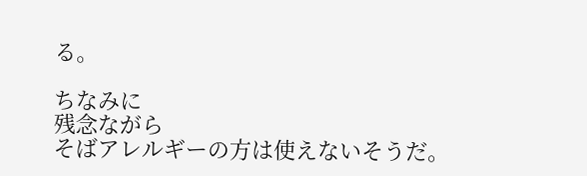る。

ちなみに
残念ながら
そばアレルギーの方は使えないそうだ。